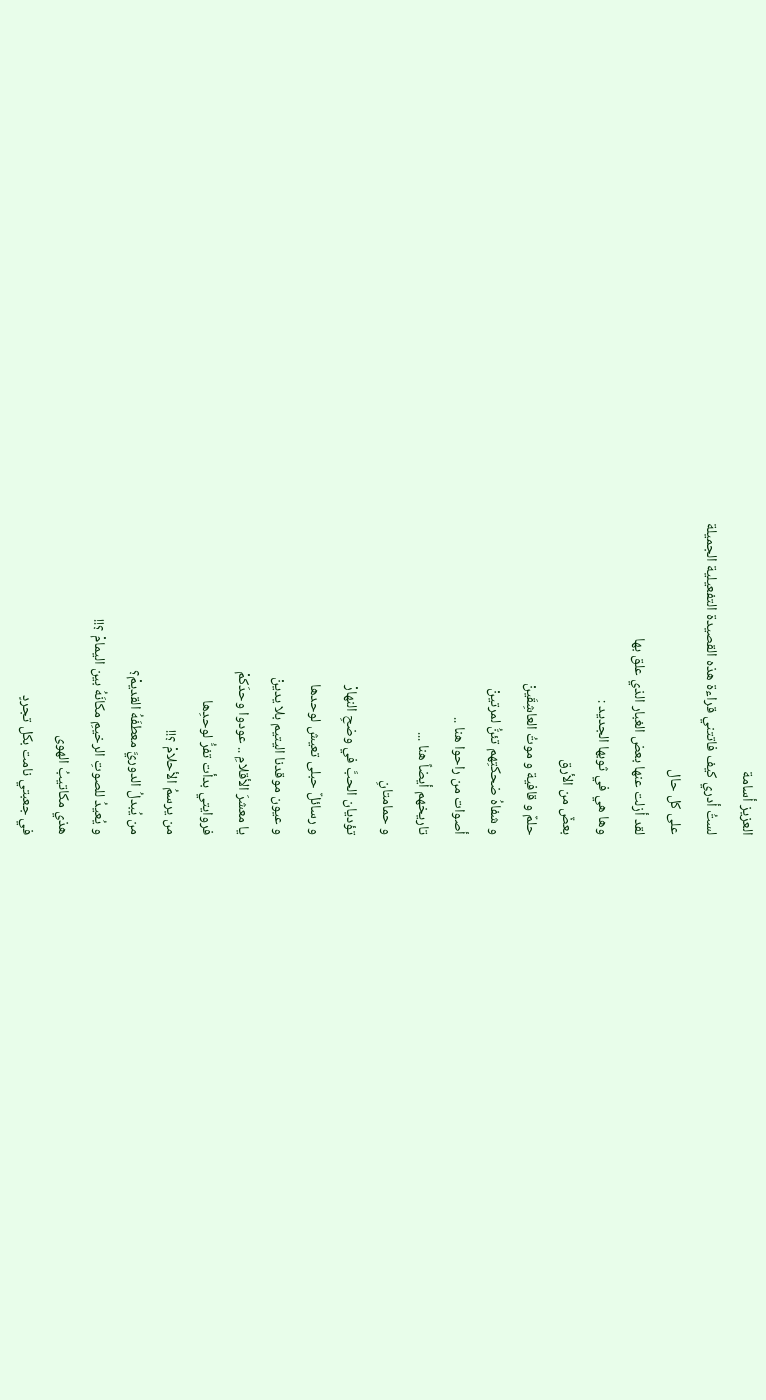العزيز أسامة
لستُ أدري كيف فاتتني قراءة هذه القصيدة التفعيلية الجميلة
على كل حال
لقد أزلت عنها بعض الغبار الذي علق بها
وها هي في ثوبها الجديد :
بعضٌ من الأرق
حلمٌ و قافية و موتُ العاشِقَينْ
و شفاهُ ضحكتِهم تئنُّ لمرتينْ
أصوات من راحوا هنا ..
تاريخهم أيضاً هنا ...
و حمامتانِ
تؤديان الحبَّ في وضحِ النهارْ
و رسائلٌ حبلى تعيش لوحدها
و عيون موقدنا اليتيم بلا يدينْ
يا معشرَ الأقلامِ .. عودوا وحدَكمْ
فروايتي بدأت تفرُّ لوحدِها
من يرسمُ الأحلامْ ؟!!
من يُبدلُ الدوريَّ معطفَهُ القديمْ؟
و يُعيدُ للصوتِ الرخيمِ مكانَهُ بين اليمامْ ؟!!
هذي مكاتيبُ الهوى
في جعبتي نامت بكل تجردٍ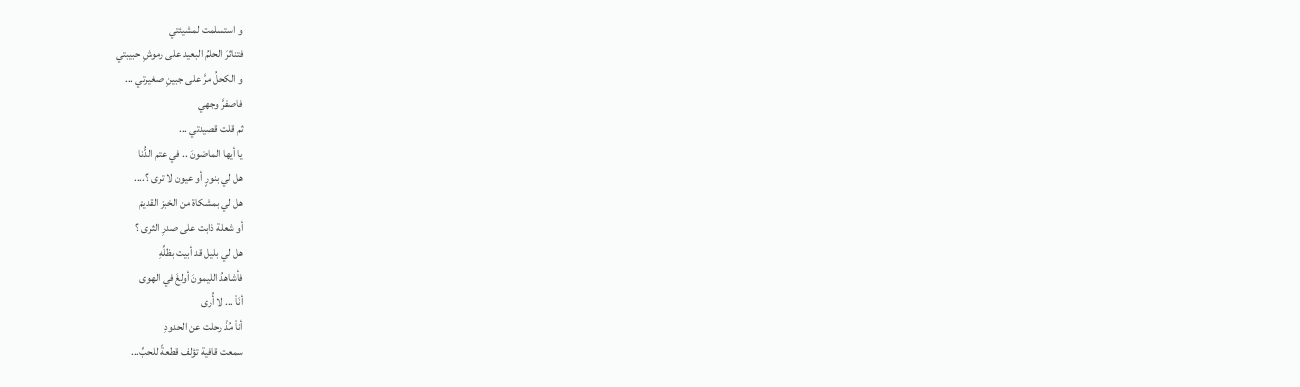و استسلمت لمشيئتي
فتناثرَ الحلمُ البعيد على رموشِ حبيبتي
و الكحلُ مرَّ على جبينِ صغيرتي ...
فاصفرَّ وجهي
ثم قلت قصيدتي ...
يا أيها الماضونَ .. في عتم الدُّنا
هل لي بنورٍ أو عيون لا ترى ؟....
هل لي بمشكاة من الخبز القديمْ
أو شعلة ذابت على صدرِ الثرى ؟
هل لي بليل قد أبيت بظلِّهِ
فأشاهدُ الليمونَ أولغَ في الهوى
أنَاْ ... لا أُرى
أناْ مُذْ رحلت عن الحدودِ
سمعت قافية تؤلف قطعةً للحبِّ...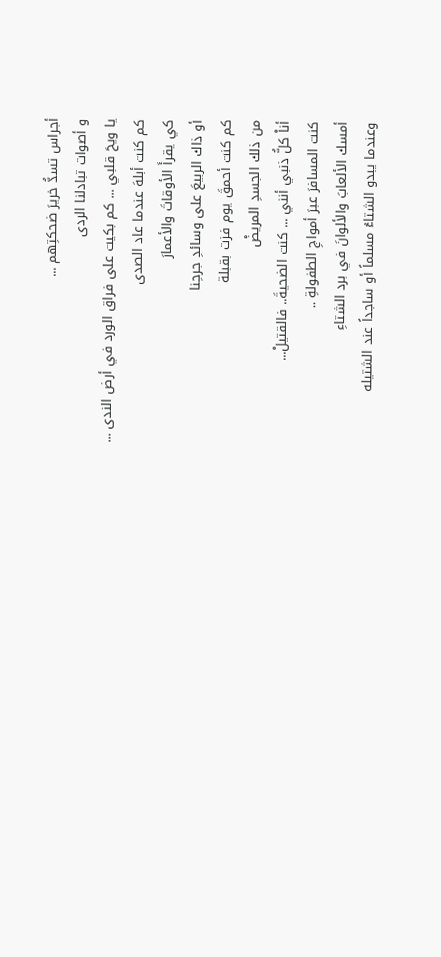أجراس تسدُّ خريرَ ضحكتِهم ...
و أصوات تبادلنا الردى
يا ويحَ قلبي ... كم بكيت على فراق الورد في أرض الندى ...
كم كنت أبلهَ عندما عاد الصدى
كي يقرأَ الأوقاتَ والأعمارَ
أو ذاك الربيعَ على وسائدِ جرحِنا
كم كنت أحمقَ يوم فزت بقبلة
من ذلك الجسدِ المريضْ
أناْ كلُّ ذنبي أنني ... كنت الضحيةَ.. فالقتيلْ...
كنت المسافرَ عبرَ أمواجِ الطفولةِ ..
أمسك الألعابَ والألوانَ في برد الشتاءِ
وعندما يبدو الشتاءُ مسلماً أو ساجداً عند الشتيله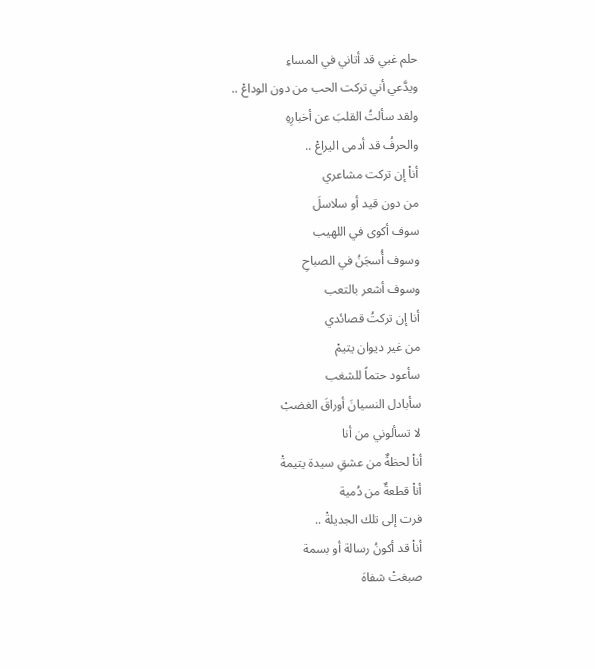حلم غبي قد أتاني في المساءِ
ويدَّعي أني تركت الحب من دون الوداعْ ..
ولقد سألتُ القلبَ عن أخبارِهِ
والحرفُ قد أدمى اليراعْ ..
أناْ إن تركت مشاعري
من دون قيد أو سلاسلَ
سوف أكوى في اللهيب
وسوف أُسجَنُ في الصباحِ
وسوف أشعر بالتعب
أنا إن تركتُ قصائدي
من غير ديوان يتيمْ
سأعود حتماً للشغب
سأبادل النسيانَ أوراقَ الغضبْ
لا تسألوني من أنا
أناْ لحظةٌ من عشقِ سيدة يتيمةْ
أناْ قطعةٌ من دُمية
فرت إلى تلك الجديلةْ ..
أناْ قد أكونُ رسالة أو بسمة
صبغتْ شفاهَ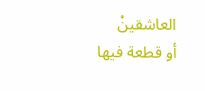العاشقينْ
أو قطعة فيها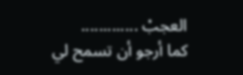العجبْ .............
كما أرجو أن تسمح لي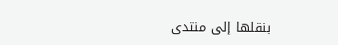بنقلها إلى منتدى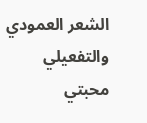الشعر العمودي والتفعيلي
محبتي